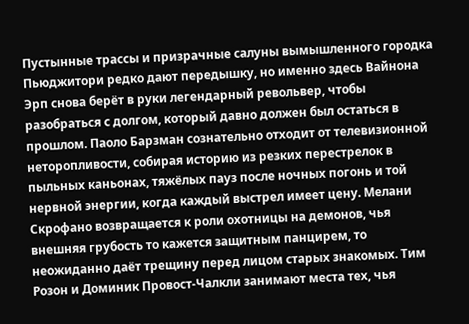Пустынные трассы и призрачные салуны вымышленного городка Пьюджитори редко дают передышку, но именно здесь Вайнона Эрп снова берёт в руки легендарный револьвер, чтобы разобраться с долгом, который давно должен был остаться в прошлом. Паоло Барзман сознательно отходит от телевизионной неторопливости, собирая историю из резких перестрелок в пыльных каньонах, тяжёлых пауз после ночных погонь и той нервной энергии, когда каждый выстрел имеет цену. Мелани Скрофано возвращается к роли охотницы на демонов, чья внешняя грубость то кажется защитным панцирем, то неожиданно даёт трещину перед лицом старых знакомых. Тим Розон и Доминик Провост-Чалкли занимают места тех, чья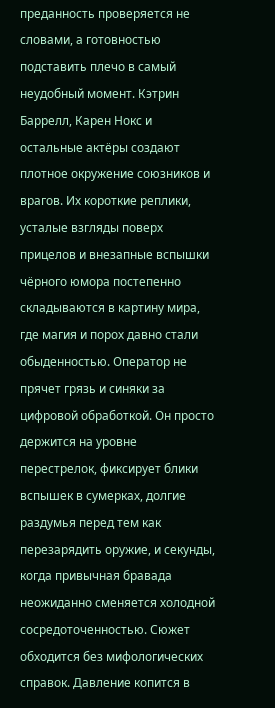преданность проверяется не словами, а готовностью подставить плечо в самый неудобный момент. Кэтрин Баррелл, Карен Нокс и остальные актёры создают плотное окружение союзников и врагов. Их короткие реплики, усталые взгляды поверх прицелов и внезапные вспышки чёрного юмора постепенно складываются в картину мира, где магия и порох давно стали обыденностью. Оператор не прячет грязь и синяки за цифровой обработкой. Он просто держится на уровне перестрелок, фиксирует блики вспышек в сумерках, долгие раздумья перед тем как перезарядить оружие, и секунды, когда привычная бравада неожиданно сменяется холодной сосредоточенностью. Сюжет обходится без мифологических справок. Давление копится в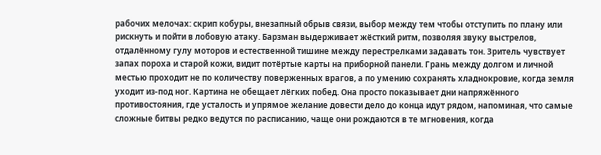рабочих мелочах: скрип кобуры, внезапный обрыв связи, выбор между тем чтобы отступить по плану или рискнуть и пойти в лобовую атаку. Барзман выдерживает жёсткий ритм, позволяя звуку выстрелов, отдалённому гулу моторов и естественной тишине между перестрелками задавать тон. Зритель чувствует запах пороха и старой кожи, видит потёртые карты на приборной панели. Грань между долгом и личной местью проходит не по количеству поверженных врагов, а по умению сохранять хладнокровие, когда земля уходит из-под ног. Картина не обещает лёгких побед. Она просто показывает дни напряжённого противостояния, где усталость и упрямое желание довести дело до конца идут рядом, напоминая, что самые сложные битвы редко ведутся по расписанию, чаще они рождаются в те мгновения, когда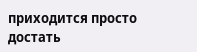приходится просто достать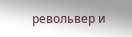револьвер и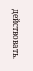действовать.